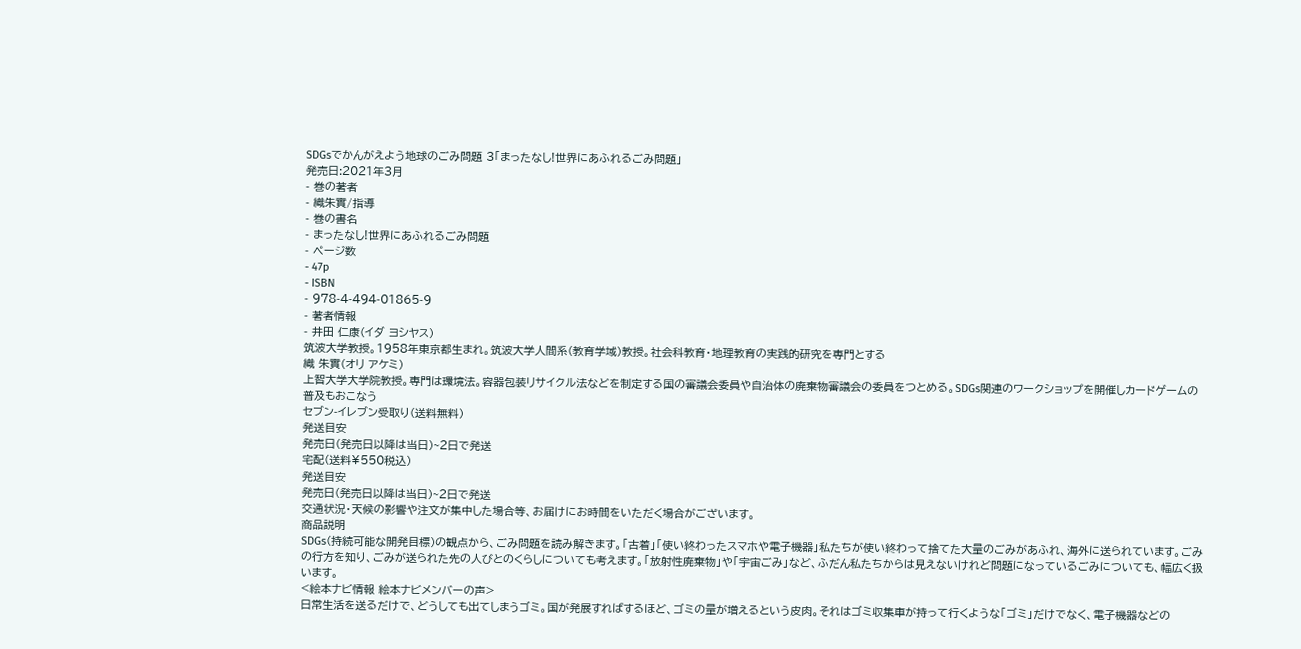SDGsでかんがえよう地球のごみ問題 3「まったなし!世界にあふれるごみ問題」
発売日:2021年3月
- 巻の著者
- 織朱實/指導
- 巻の書名
- まったなし!世界にあふれるごみ問題
- ページ数
- 47p
- ISBN
- 978-4-494-01865-9
- 著者情報
- 井田 仁康(イダ ヨシヤス)
筑波大学教授。1958年東京都生まれ。筑波大学人間系(教育学域)教授。社会科教育・地理教育の実践的研究を専門とする
織 朱實(オリ アケミ)
上智大学大学院教授。専門は環境法。容器包装リサイクル法などを制定する国の審議会委員や自治体の廃棄物審議会の委員をつとめる。SDGs関連のワークショップを開催しカードゲームの普及もおこなう
セブン-イレブン受取り(送料無料)
発送目安
発売日(発売日以降は当日)~2日で発送
宅配(送料¥550税込)
発送目安
発売日(発売日以降は当日)~2日で発送
交通状況・天候の影響や注文が集中した場合等、お届けにお時間をいただく場合がございます。
商品説明
SDGs(持続可能な開発目標)の観点から、ごみ問題を読み解きます。「古着」「使い終わったスマホや電子機器」私たちが使い終わって捨てた大量のごみがあふれ、海外に送られています。ごみの行方を知り、ごみが送られた先の人びとのくらしについても考えます。「放射性廃棄物」や「宇宙ごみ」など、ふだん私たちからは見えないけれど問題になっているごみについても、幅広く扱います。
<絵本ナビ情報 絵本ナビメンバーの声>
日常生活を送るだけで、どうしても出てしまうゴミ。国が発展すればするほど、ゴミの量が増えるという皮肉。それはゴミ収集車が持って行くような「ゴミ」だけでなく、電子機器などの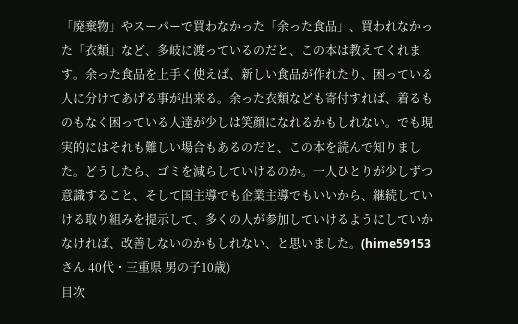「廃棄物」やスーパーで買わなかった「余った食品」、買われなかった「衣類」など、多岐に渡っているのだと、この本は教えてくれます。余った食品を上手く使えば、新しい食品が作れたり、困っている人に分けてあげる事が出来る。余った衣類なども寄付すれば、着るものもなく困っている人達が少しは笑顔になれるかもしれない。でも現実的にはそれも難しい場合もあるのだと、この本を読んで知りました。どうしたら、ゴミを減らしていけるのか。一人ひとりが少しずつ意識すること、そして国主導でも企業主導でもいいから、継続していける取り組みを提示して、多くの人が参加していけるようにしていかなければ、改善しないのかもしれない、と思いました。(hime59153さん 40代・三重県 男の子10歳)
目次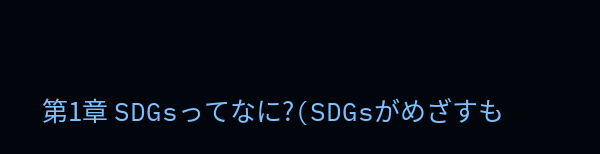第1章 SDGsってなに?(SDGsがめざすも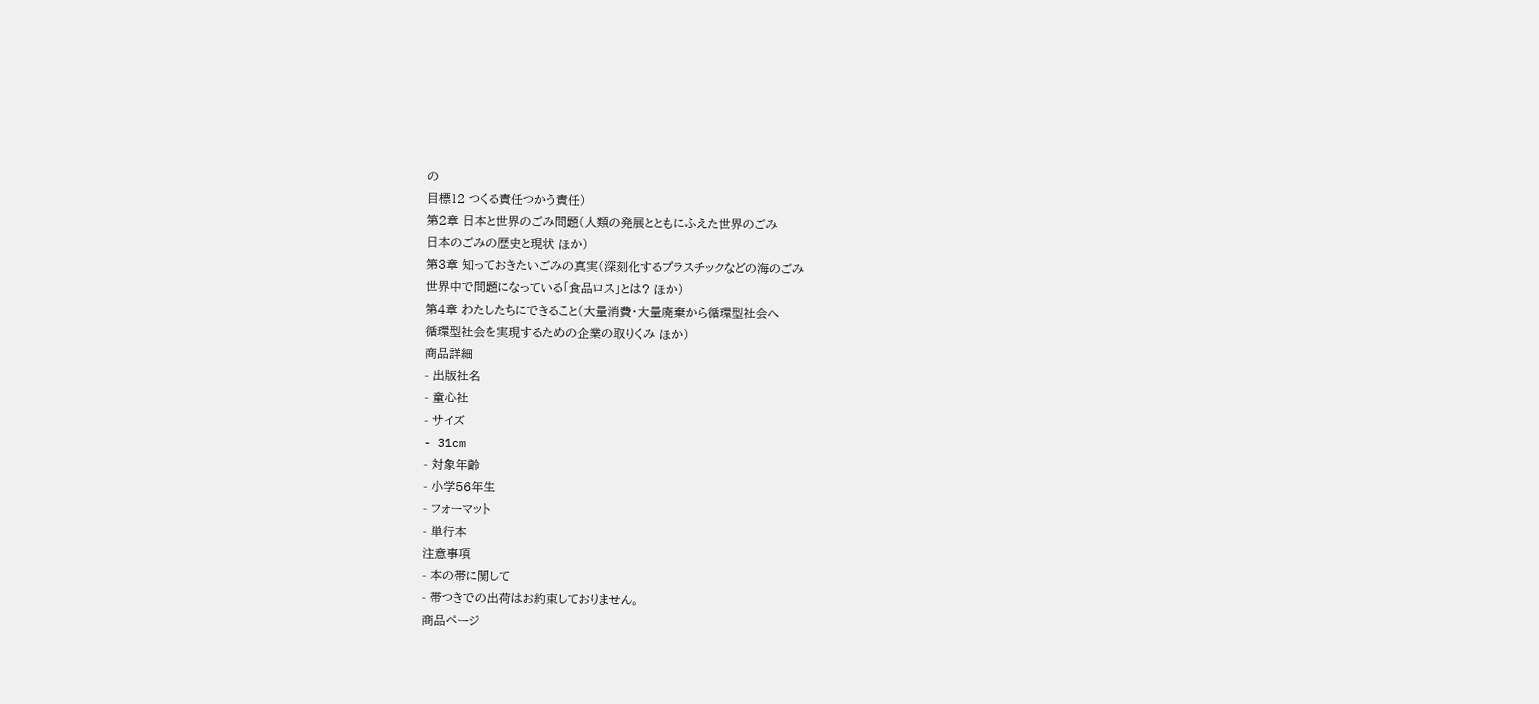の
目標12 つくる責任つかう責任)
第2章 日本と世界のごみ問題(人類の発展とともにふえた世界のごみ
日本のごみの歴史と現状 ほか)
第3章 知っておきたいごみの真実(深刻化するプラスチックなどの海のごみ
世界中で問題になっている「食品ロス」とは? ほか)
第4章 わたしたちにできること(大量消費・大量廃棄から循環型社会へ
循環型社会を実現するための企業の取りくみ ほか)
商品詳細
- 出版社名
- 童心社
- サイズ
- 31cm
- 対象年齢
- 小学56年生
- フォーマット
- 単行本
注意事項
- 本の帯に関して
- 帯つきでの出荷はお約束しておりません。
商品ページ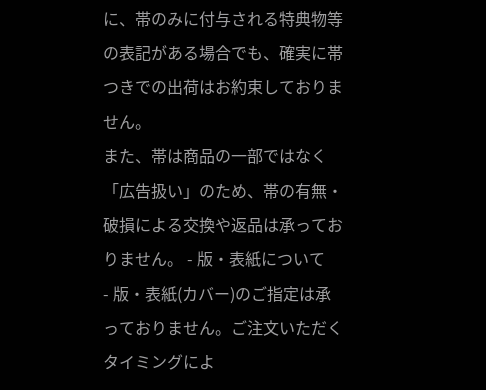に、帯のみに付与される特典物等の表記がある場合でも、確実に帯つきでの出荷はお約束しておりません。
また、帯は商品の一部ではなく「広告扱い」のため、帯の有無・破損による交換や返品は承っておりません。 - 版・表紙について
- 版・表紙(カバー)のご指定は承っておりません。ご注文いただくタイミングによ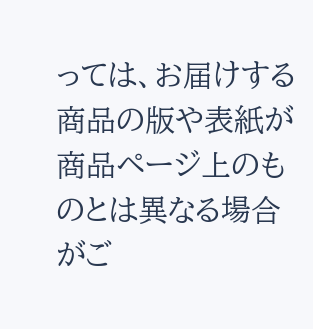っては、お届けする商品の版や表紙が商品ページ上のものとは異なる場合がご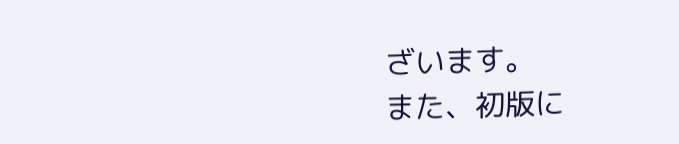ざいます。
また、初版に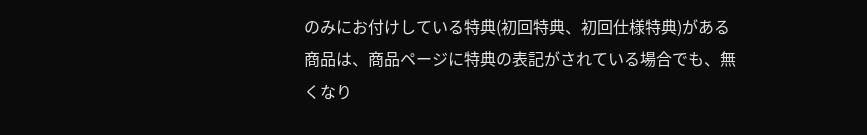のみにお付けしている特典(初回特典、初回仕様特典)がある商品は、商品ページに特典の表記がされている場合でも、無くなり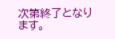次第終了となります。